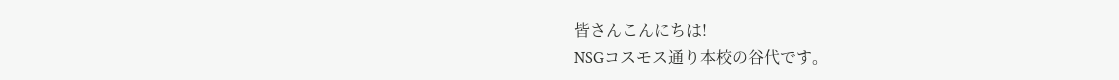皆さんこんにちは!
NSGコスモス通り本校の谷代です。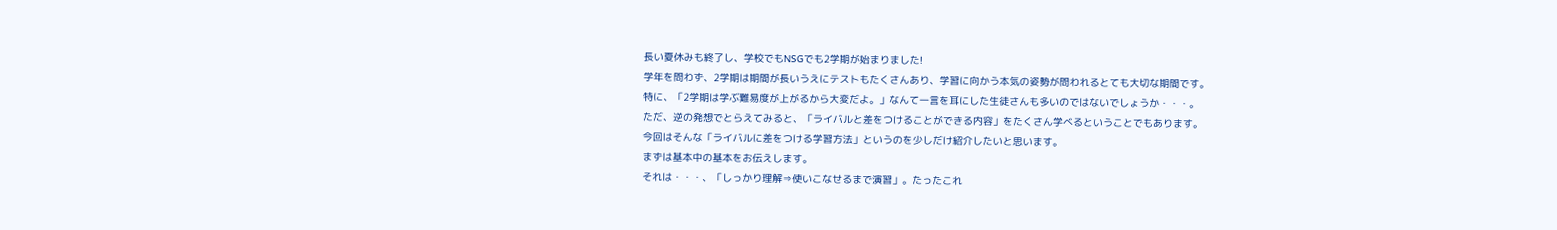長い夏休みも終了し、学校でもNSGでも2学期が始まりました!
学年を問わず、2学期は期間が長いうえにテストもたくさんあり、学習に向かう本気の姿勢が問われるとても大切な期間です。
特に、「2学期は学ぶ難易度が上がるから大変だよ。」なんて一言を耳にした生徒さんも多いのではないでしょうか・・・。
ただ、逆の発想でとらえてみると、「ライバルと差をつけることができる内容」をたくさん学べるということでもあります。
今回はそんな「ライバルに差をつける学習方法」というのを少しだけ紹介したいと思います。
まずは基本中の基本をお伝えします。
それは・・・、「しっかり理解⇒使いこなせるまで演習」。たったこれ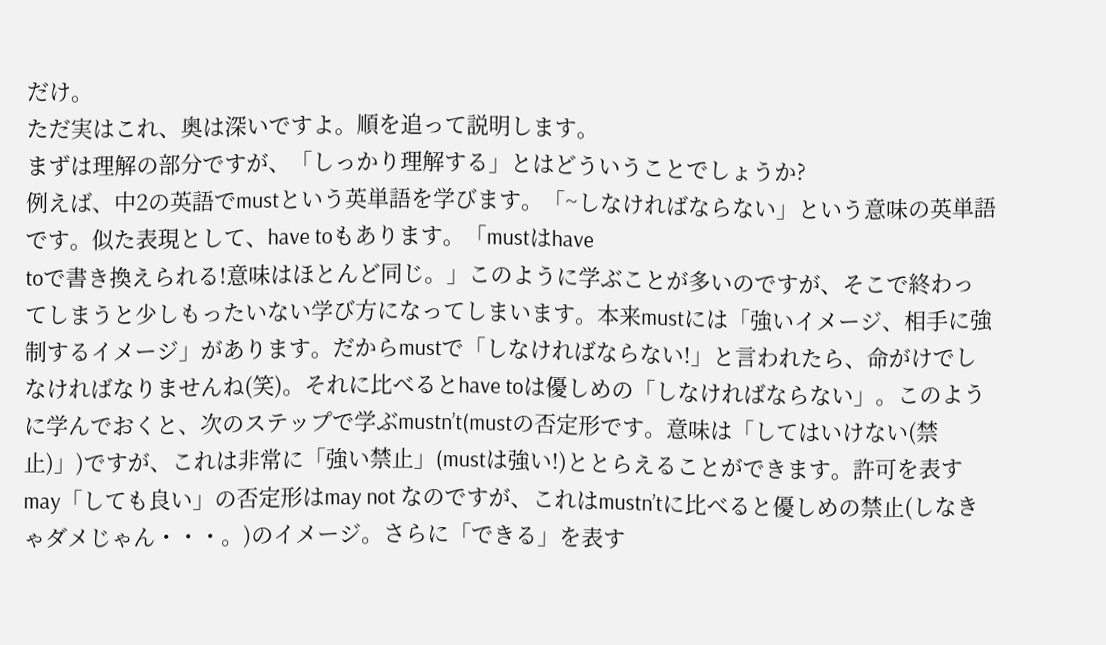だけ。
ただ実はこれ、奥は深いですよ。順を追って説明します。
まずは理解の部分ですが、「しっかり理解する」とはどういうことでしょうか?
例えば、中2の英語でmustという英単語を学びます。「~しなければならない」という意味の英単語です。似た表現として、have toもあります。「mustはhave
toで書き換えられる!意味はほとんど同じ。」このように学ぶことが多いのですが、そこで終わってしまうと少しもったいない学び方になってしまいます。本来mustには「強いイメージ、相手に強制するイメージ」があります。だからmustで「しなければならない!」と言われたら、命がけでしなければなりませんね(笑)。それに比べるとhave toは優しめの「しなければならない」。このように学んでおくと、次のステップで学ぶmustn’t(mustの否定形です。意味は「してはいけない(禁止)」)ですが、これは非常に「強い禁止」(mustは強い!)ととらえることができます。許可を表すmay「しても良い」の否定形はmay not なのですが、これはmustn’tに比べると優しめの禁止(しなきゃダメじゃん・・・。)のイメージ。さらに「できる」を表す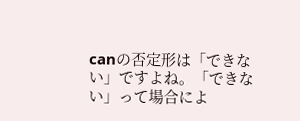canの否定形は「できない」ですよね。「できない」って場合によ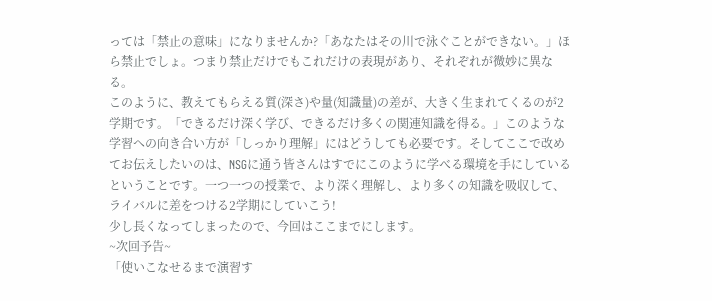っては「禁止の意味」になりませんか?「あなたはその川で泳ぐことができない。」ほら禁止でしょ。つまり禁止だけでもこれだけの表現があり、それぞれが微妙に異なる。
このように、教えてもらえる質(深さ)や量(知識量)の差が、大きく生まれてくるのが2学期です。「できるだけ深く学び、できるだけ多くの関連知識を得る。」このような学習への向き合い方が「しっかり理解」にはどうしても必要です。そしてここで改めてお伝えしたいのは、NSGに通う皆さんはすでにこのように学べる環境を手にしているということです。一つ一つの授業で、より深く理解し、より多くの知識を吸収して、ライバルに差をつける2学期にしていこう!
少し長くなってしまったので、今回はここまでにします。
~次回予告~
「使いこなせるまで演習す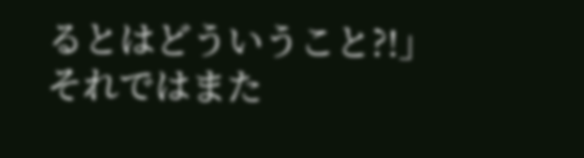るとはどういうこと?!」
それではまた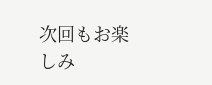次回もお楽しみ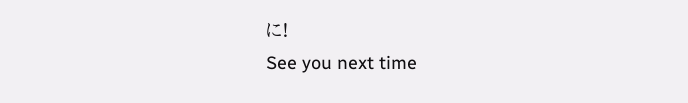に!
See you next time